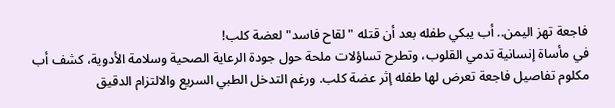فاجعة تهز اليمن.. أب يبكي طفله بعد أن قتله "لقاح فاسد" لعضة كلب!
في مأساة إنسانية تدمي القلوب، وتطرح تساؤلات ملحة حول جودة الرعاية الصحية وسلامة الأدوية، كشف أب مكلوم تفاصيل فاجعة تعرض لها طفله إثر عضة كلب. ورغم التدخل الطبي السريع والالتزام الدقيق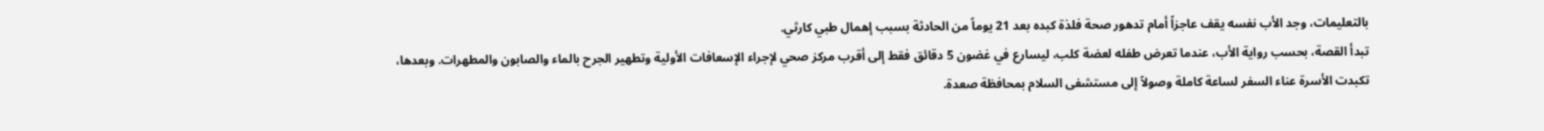بالتعليمات، وجد الأب نفسه يقف عاجزاً أمام تدهور صحة فلذة كبده بعد 21 يوماً من الحادثة بسبب إهمال طبي كارثي.
تبدأ القصة، بحسب رواية الأب، عندما تعرض طفله لعضة كلب، ليسارع في غضون 5 دقائق فقط إلى أقرب مركز صحي لإجراء الإسعافات الأولية وتطهير الجرح بالماء والصابون والمطهرات. وبعدها، تكبدت الأسرة عناء السفر لساعة كاملة وصولاً إلى مستشفى السلام بمحافظة صعدة.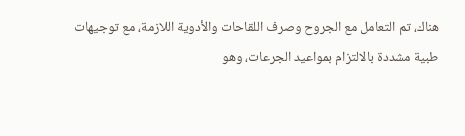هناك، تم التعامل مع الجروح وصرف اللقاحات والأدوية اللازمة، مع توجيهات طبية مشددة بالالتزام بمواعيد الجرعات، وهو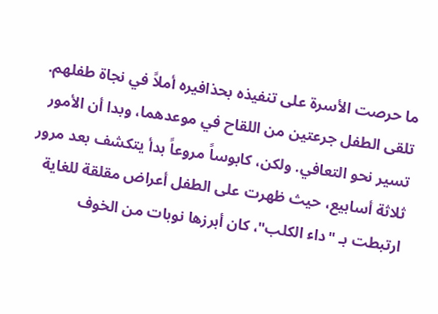ما حرصت الأسرة على تنفيذه بحذافيره أملاً في نجاة طفلهم.
تلقى الطفل جرعتين من اللقاح في موعدهما، وبدا أن الأمور تسير نحو التعافي. ولكن، كابوساً مروعاً بدأ يتكشف بعد مرور ثلاثة أسابيع، حيث ظهرت على الطفل أعراض مقلقة للغاية ارتبطت بـ "داء الكلب"، كان أبرزها نوبات من الخوف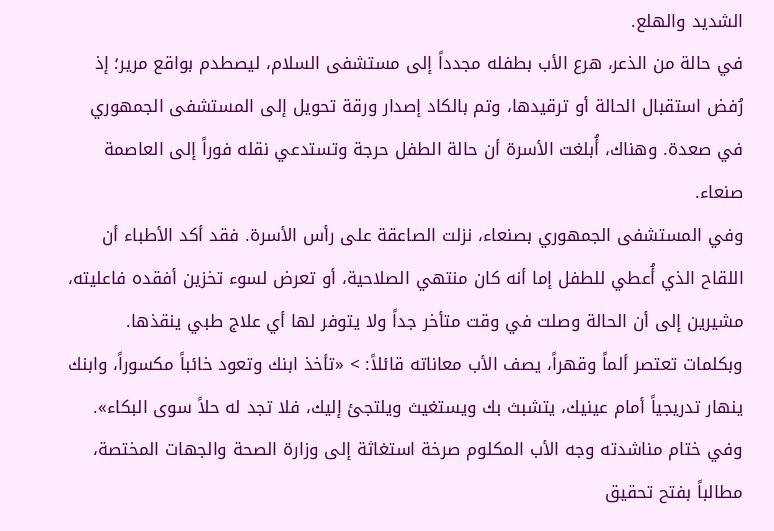الشديد والهلع.
في حالة من الذعر، هرع الأب بطفله مجدداً إلى مستشفى السلام، ليصطدم بواقع مرير؛ إذ رُفض استقبال الحالة أو ترقيدها، وتم بالكاد إصدار ورقة تحويل إلى المستشفى الجمهوري في صعدة. وهناك، أُبلغت الأسرة أن حالة الطفل حرجة وتستدعي نقله فوراً إلى العاصمة صنعاء.
وفي المستشفى الجمهوري بصنعاء، نزلت الصاعقة على رأس الأسرة. فقد أكد الأطباء أن اللقاح الذي أُعطي للطفل إما أنه كان منتهي الصلاحية، أو تعرض لسوء تخزين أفقده فاعليته، مشيرين إلى أن الحالة وصلت في وقت متأخر جداً ولا يتوفر لها أي علاج طبي ينقذها.
وبكلمات تعتصر ألماً وقهراً، يصف الأب معاناته قائلاً: > «تأخذ ابنك وتعود خائباً مكسوراً، وابنك ينهار تدريجياً أمام عينيك، يتشبث بك ويستغيث ويلتجئ إليك، فلا تجد له حلاً سوى البكاء».
وفي ختام مناشدته وجه الأب المكلوم صرخة استغاثة إلى وزارة الصحة والجهات المختصة، مطالباً بفتح تحقيق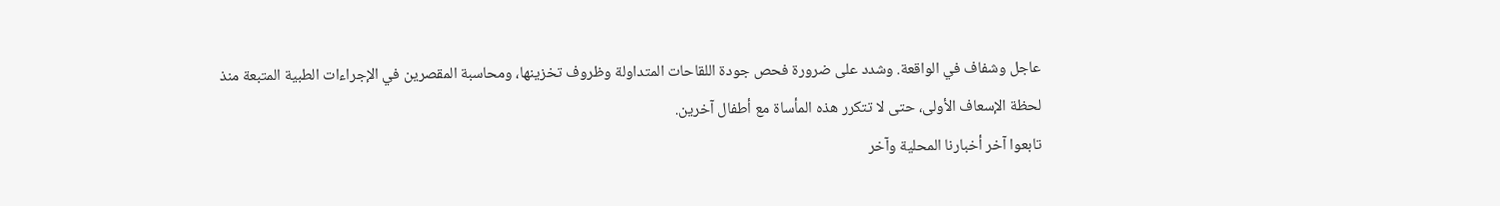عاجل وشفاف في الواقعة. وشدد على ضرورة فحص جودة اللقاحات المتداولة وظروف تخزينها، ومحاسبة المقصرين في الإجراءات الطبية المتبعة منذ لحظة الإسعاف الأولى، حتى لا تتكرر هذه المأساة مع أطفال آخرين.
تابعوا آخر أخبارنا المحلية وآخر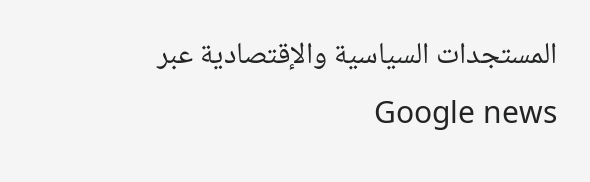المستجدات السياسية والإقتصادية عبر Google news